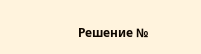Решение №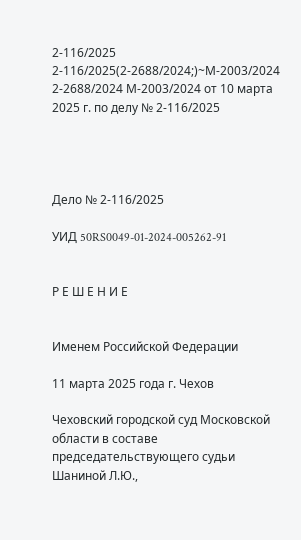2-116/2025 2-116/2025(2-2688/2024;)~М-2003/2024 2-2688/2024 М-2003/2024 от 10 марта 2025 г. по делу № 2-116/2025




Дело № 2-116/2025

УИД 50RS0049-01-2024-005262-91


Р Е Ш Е Н И Е


Именем Российской Федерации

11 марта 2025 года г. Чехов

Чеховский городской суд Московской области в составе председательствующего судьи Шаниной Л.Ю.,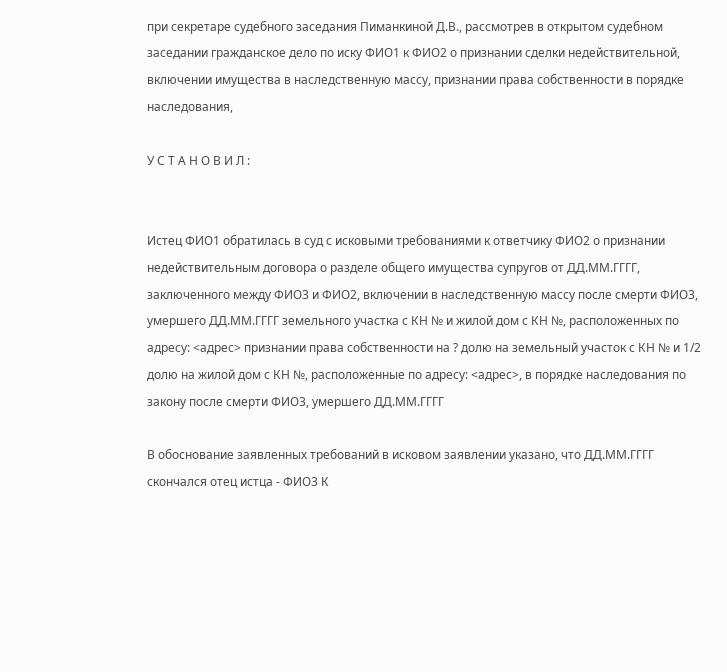при секретаре судебного заседания Пиманкиной Д.В., рассмотрев в открытом судебном заседании гражданское дело по иску ФИО1 к ФИО2 о признании сделки недействительной, включении имущества в наследственную массу, признании права собственности в порядке наследования,

У С Т А Н О В И Л :


Истец ФИО1 обратилась в суд с исковыми требованиями к ответчику ФИО2 о признании недействительным договора о разделе общего имущества супругов от ДД.ММ.ГГГГ, заключенного между ФИО3 и ФИО2, включении в наследственную массу после смерти ФИО3, умершего ДД.ММ.ГГГГ земельного участка с КН № и жилой дом с КН №, расположенных по адресу: <адрес> признании права собственности на ? долю на земельный участок с КН № и 1/2 долю на жилой дом с КН №, расположенные по адресу: <адрес>, в порядке наследования по закону после смерти ФИО3, умершего ДД.ММ.ГГГГ

В обоснование заявленных требований в исковом заявлении указано, что ДД.ММ.ГГГГ скончался отец истца - ФИО3 К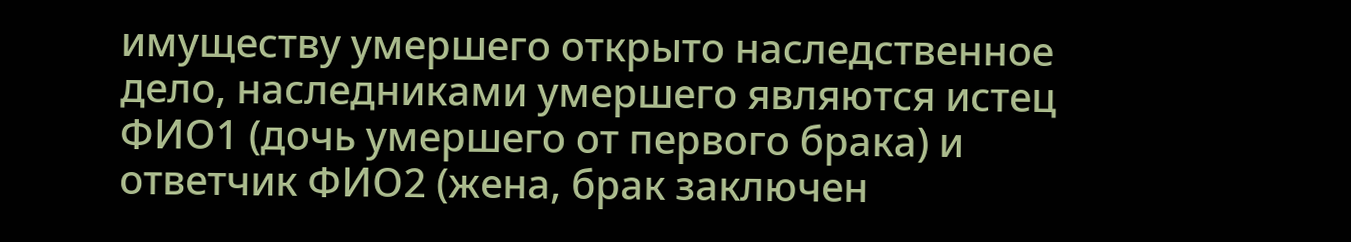имуществу умершего открыто наследственное дело, наследниками умершего являются истец ФИО1 (дочь умершего от первого брака) и ответчик ФИО2 (жена, брак заключен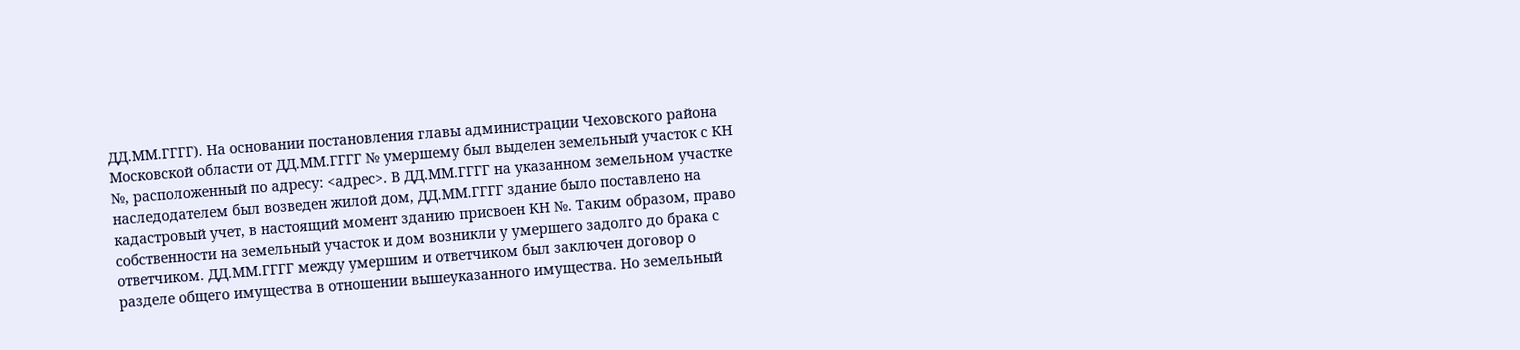ДД.ММ.ГГГГ). На основании постановления главы администрации Чеховского района Московской области от ДД.ММ.ГГГГ № умершему был выделен земельный участок с КН №, расположенный по адресу: <адрес>. В ДД.ММ.ГГГГ на указанном земельном участке наследодателем был возведен жилой дом, ДД.ММ.ГГГГ здание было поставлено на кадастровый учет, в настоящий момент зданию присвоен КН №. Таким образом, право собственности на земельный участок и дом возникли у умершего задолго до брака с ответчиком. ДД.ММ.ГГГГ между умершим и ответчиком был заключен договор о разделе общего имущества в отношении вышеуказанного имущества. Но земельный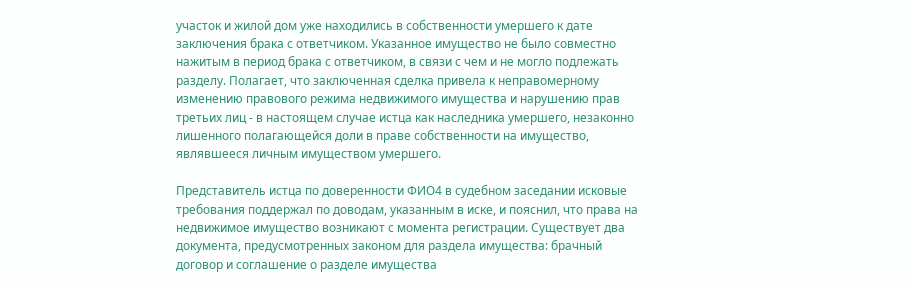участок и жилой дом уже находились в собственности умершего к дате заключения брака с ответчиком. Указанное имущество не было совместно нажитым в период брака с ответчиком, в связи с чем и не могло подлежать разделу. Полагает, что заключенная сделка привела к неправомерному изменению правового режима недвижимого имущества и нарушению прав третьих лиц - в настоящем случае истца как наследника умершего, незаконно лишенного полагающейся доли в праве собственности на имущество, являвшееся личным имуществом умершего.

Представитель истца по доверенности ФИО4 в судебном заседании исковые требования поддержал по доводам, указанным в иске, и пояснил, что права на недвижимое имущество возникают с момента регистрации. Существует два документа, предусмотренных законом для раздела имущества: брачный договор и соглашение о разделе имущества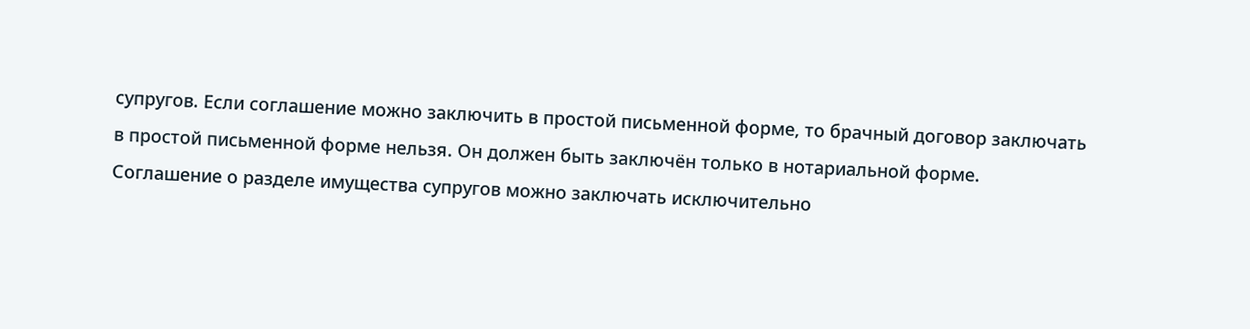супругов. Если соглашение можно заключить в простой письменной форме, то брачный договор заключать в простой письменной форме нельзя. Он должен быть заключён только в нотариальной форме. Соглашение о разделе имущества супругов можно заключать исключительно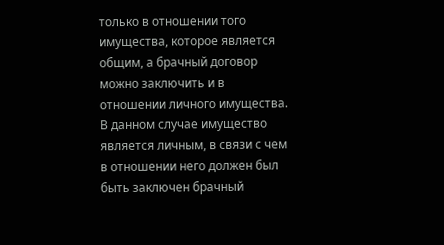только в отношении того имущества, которое является общим, а брачный договор можно заключить и в отношении личного имущества. В данном случае имущество является личным, в связи с чем в отношении него должен был быть заключен брачный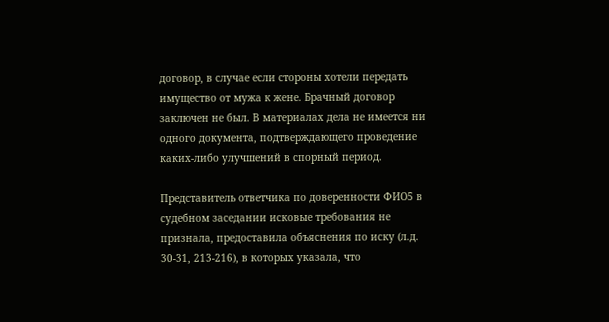договор, в случае если стороны хотели передать имущество от мужа к жене. Брачный договор заключен не был. В материалах дела не имеется ни одного документа, подтверждающего проведение каких-либо улучшений в спорный период.

Представитель ответчика по доверенности ФИО5 в судебном заседании исковые требования не признала, предоставила объяснения по иску (л.д. 30-31, 213-216), в которых указала, что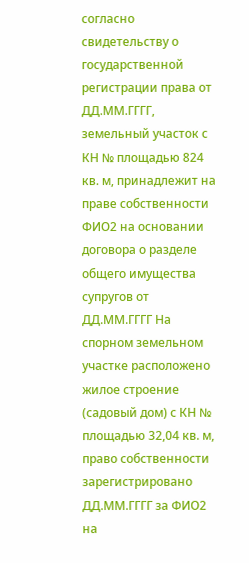согласно свидетельству о государственной регистрации права от ДД.ММ.ГГГГ, земельный участок с КН № площадью 824 кв. м, принадлежит на праве собственности ФИО2 на основании договора о разделе общего имущества супругов от ДД.ММ.ГГГГ На спорном земельном участке расположено жилое строение (садовый дом) с КН № площадью 32,04 кв. м, право собственности зарегистрировано ДД.ММ.ГГГГ за ФИО2 на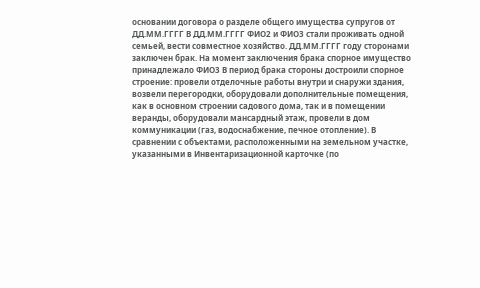основании договора о разделе общего имущества супругов от ДД.ММ.ГГГГ В ДД.ММ.ГГГГ ФИО2 и ФИО3 стали проживать одной семьей, вести совместное хозяйство. ДД.ММ.ГГГГ году сторонами заключен брак. На момент заключения брака спорное имущество принадлежало ФИО3 В период брака стороны достроили спорное строение: провели отделочные работы внутри и снаружи здания, возвели перегородки, оборудовали дополнительные помещения, как в основном строении садового дома, так и в помещении веранды, оборудовали мансардный этаж, провели в дом коммуникации (газ, водоснабжение, печное отопление). В сравнении с объектами, расположенными на земельном участке, указанными в Инвентаризационной карточке (по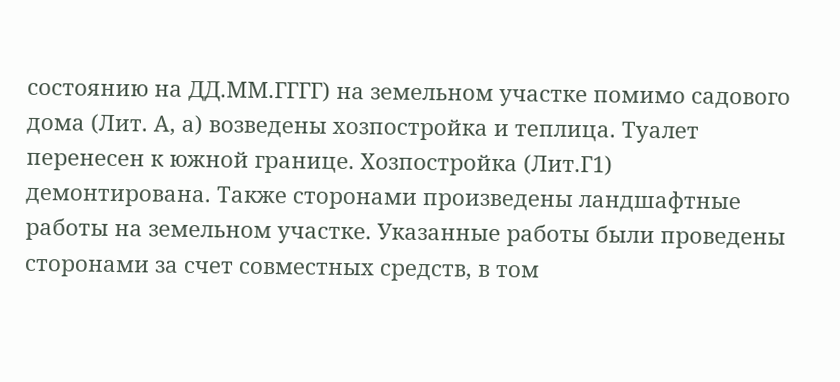состоянию на ДД.ММ.ГГГГ) на земельном участке помимо садового дома (Лит. А, а) возведены хозпостройка и теплица. Туалет перенесен к южной границе. Хозпостройка (Лит.Г1) демонтирована. Также сторонами произведены ландшафтные работы на земельном участке. Указанные работы были проведены сторонами за счет совместных средств, в том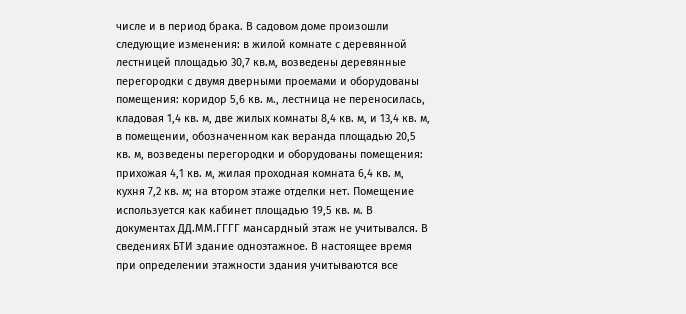числе и в период брака. В садовом доме произошли следующие изменения: в жилой комнате с деревянной лестницей площадью 30,7 кв.м, возведены деревянные перегородки с двумя дверными проемами и оборудованы помещения: коридор 5,6 кв. м., лестница не переносилась, кладовая 1,4 кв. м, две жилых комнаты 8,4 кв. м, и 13,4 кв. м, в помещении, обозначенном как веранда площадью 20,5 кв. м, возведены перегородки и оборудованы помещения: прихожая 4,1 кв. м, жилая проходная комната 6,4 кв. м, кухня 7,2 кв. м; на втором этаже отделки нет. Помещение используется как кабинет площадью 19,5 кв. м. В документах ДД.ММ.ГГГГ мансардный этаж не учитывался. В сведениях БТИ здание одноэтажное. В настоящее время при определении этажности здания учитываются все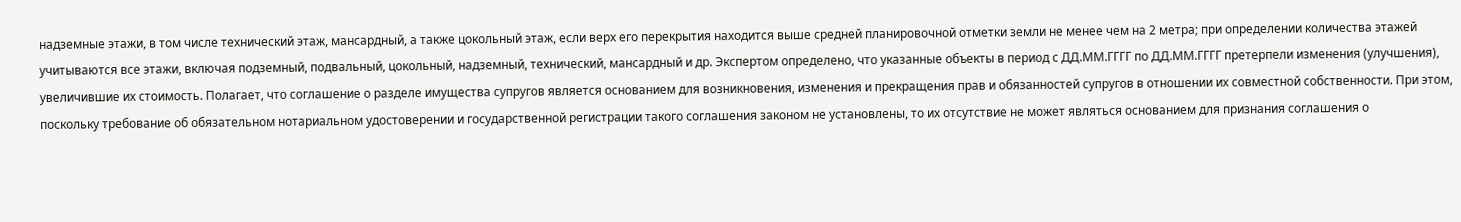надземные этажи, в том числе технический этаж, мансардный, а также цокольный этаж, если верх его перекрытия находится выше средней планировочной отметки земли не менее чем на 2 метра; при определении количества этажей учитываются все этажи, включая подземный, подвальный, цокольный, надземный, технический, мансардный и др. Экспертом определено, что указанные объекты в период с ДД.ММ.ГГГГ по ДД.ММ.ГГГГ претерпели изменения (улучшения), увеличившие их стоимость. Полагает, что соглашение о разделе имущества супругов является основанием для возникновения, изменения и прекращения прав и обязанностей супругов в отношении их совместной собственности. При этом, поскольку требование об обязательном нотариальном удостоверении и государственной регистрации такого соглашения законом не установлены, то их отсутствие не может являться основанием для признания соглашения о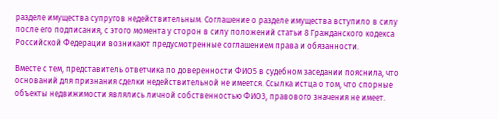разделе имущества супругов недействительным. Соглашение о разделе имущества вступило в силу после его подписания, с этого момента у сторон в силу положений статьи 8 Гражданского кодекса Российской Федерации возникают предусмотренные соглашением права и обязанности.

Вместе с тем, представитель ответчика по доверенности ФИО5 в судебном заседании пояснила, что оснований для признания сделки недействительной не имеется. Ссылка истца о том, что спорные объекты недвижимости являлись личной собственностью ФИО3, правового значения не имеет.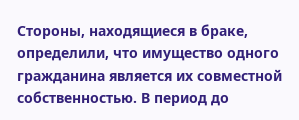Стороны, находящиеся в браке, определили, что имущество одного гражданина является их совместной собственностью. В период до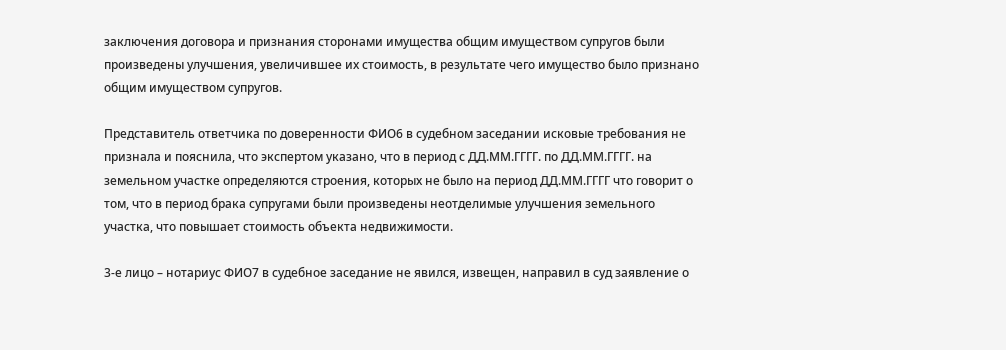заключения договора и признания сторонами имущества общим имуществом супругов были произведены улучшения, увеличившее их стоимость, в результате чего имущество было признано общим имуществом супругов.

Представитель ответчика по доверенности ФИО6 в судебном заседании исковые требования не признала и пояснила, что экспертом указано, что в период с ДД.ММ.ГГГГ. по ДД.ММ.ГГГГ. на земельном участке определяются строения, которых не было на период ДД.ММ.ГГГГ что говорит о том, что в период брака супругами были произведены неотделимые улучшения земельного участка, что повышает стоимость объекта недвижимости.

3-е лицо – нотариус ФИО7 в судебное заседание не явился, извещен, направил в суд заявление о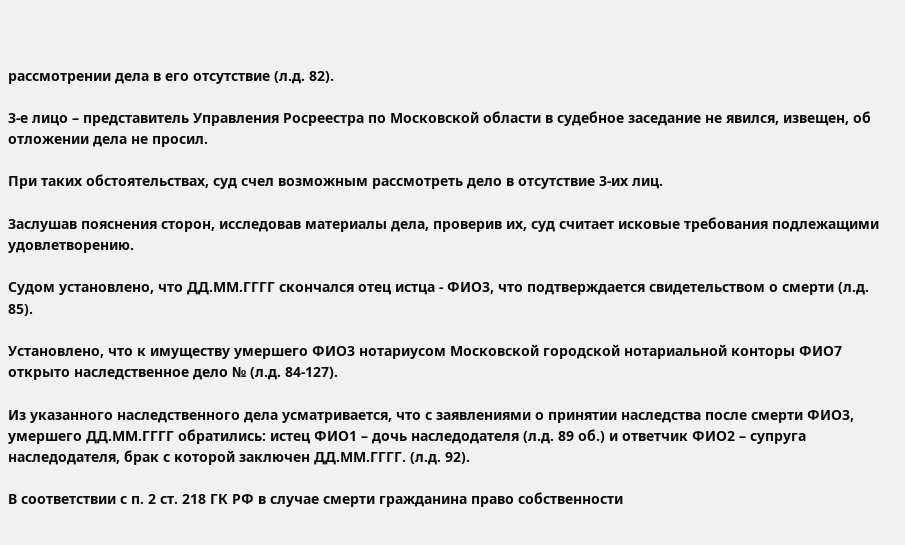рассмотрении дела в его отсутствие (л.д. 82).

3-е лицо – представитель Управления Росреестра по Московской области в судебное заседание не явился, извещен, об отложении дела не просил.

При таких обстоятельствах, суд счел возможным рассмотреть дело в отсутствие 3-их лиц.

Заслушав пояснения сторон, исследовав материалы дела, проверив их, суд считает исковые требования подлежащими удовлетворению.

Судом установлено, что ДД.ММ.ГГГГ скончался отец истца - ФИО3, что подтверждается свидетельством о смерти (л.д. 85).

Установлено, что к имуществу умершего ФИО3 нотариусом Московской городской нотариальной конторы ФИО7 открыто наследственное дело № (л.д. 84-127).

Из указанного наследственного дела усматривается, что с заявлениями о принятии наследства после смерти ФИО3, умершего ДД.ММ.ГГГГ обратились: истец ФИО1 – дочь наследодателя (л.д. 89 об.) и ответчик ФИО2 – супруга наследодателя, брак с которой заключен ДД.ММ.ГГГГ. (л.д. 92).

В соответствии с п. 2 ст. 218 ГК РФ в случае смерти гражданина право собственности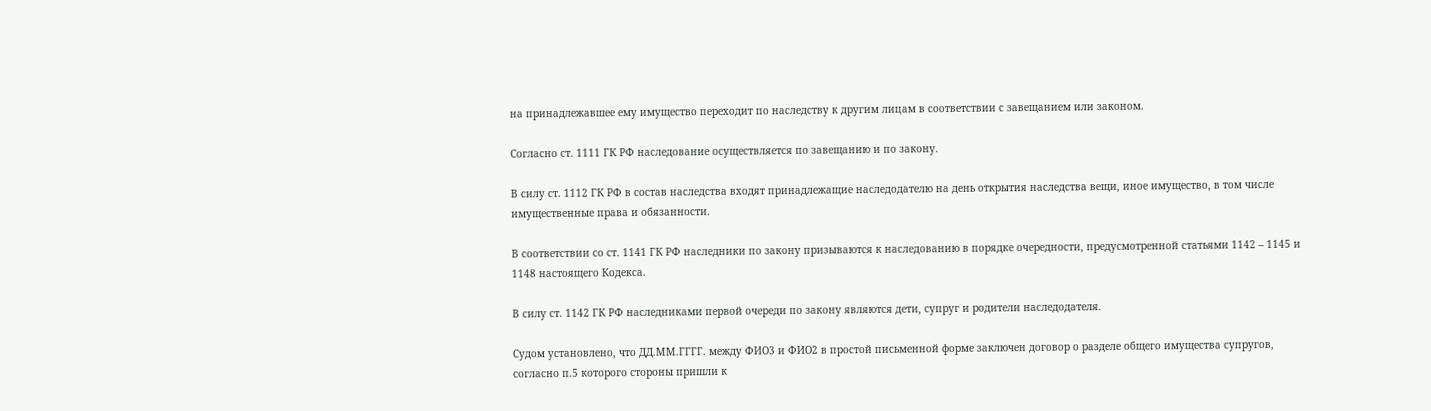на принадлежавшее ему имущество переходит по наследству к другим лицам в соответствии с завещанием или законом.

Согласно ст. 1111 ГК РФ наследование осуществляется по завещанию и по закону.

В силу ст. 1112 ГК РФ в состав наследства входят принадлежащие наследодателю на день открытия наследства вещи, иное имущество, в том числе имущественные права и обязанности.

В соответствии со ст. 1141 ГК РФ наследники по закону призываются к наследованию в порядке очередности, предусмотренной статьями 1142 – 1145 и 1148 настоящего Кодекса.

В силу ст. 1142 ГК РФ наследниками первой очереди по закону являются дети, супруг и родители наследодателя.

Судом установлено, что ДД.ММ.ГГГГ. между ФИО3 и ФИО2 в простой письменной форме заключен договор о разделе общего имущества супругов, согласно п.5 которого стороны пришли к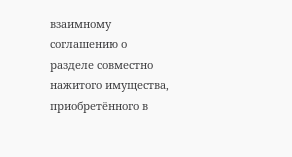взаимному соглашению о разделе совместно нажитого имущества, приобретённого в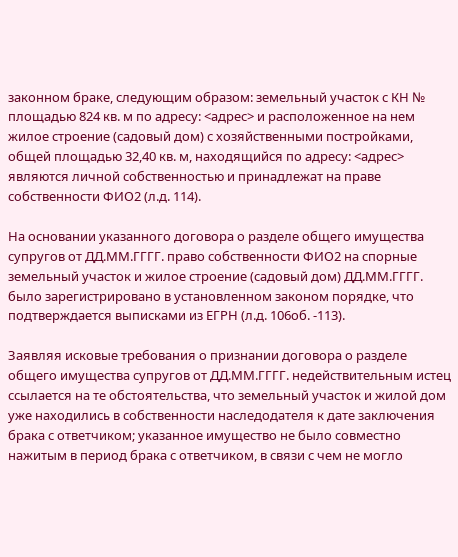законном браке, следующим образом: земельный участок с КН № площадью 824 кв. м по адресу: <адрес> и расположенное на нем жилое строение (садовый дом) с хозяйственными постройками, общей площадью 32,40 кв. м, находящийся по адресу: <адрес> являются личной собственностью и принадлежат на праве собственности ФИО2 (л.д. 114).

На основании указанного договора о разделе общего имущества супругов от ДД.ММ.ГГГГ. право собственности ФИО2 на спорные земельный участок и жилое строение (садовый дом) ДД.ММ.ГГГГ. было зарегистрировано в установленном законом порядке, что подтверждается выписками из ЕГРН (л.д. 106об. -113).

Заявляя исковые требования о признании договора о разделе общего имущества супругов от ДД.ММ.ГГГГ. недействительным истец ссылается на те обстоятельства, что земельный участок и жилой дом уже находились в собственности наследодателя к дате заключения брака с ответчиком; указанное имущество не было совместно нажитым в период брака с ответчиком, в связи с чем не могло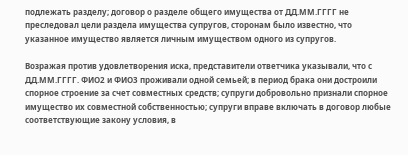подлежать разделу; договор о разделе общего имущества от ДД.ММ.ГГГГ не преследовал цели раздела имущества супругов, сторонам было известно, что указанное имущество является личным имуществом одного из супругов.

Возражая против удовлетворения иска, представители ответчика указывали, что с ДД.ММ.ГГГГ. ФИО2 и ФИО3 проживали одной семьей; в период брака они достроили спорное строение за счет совместных средств; супруги добровольно признали спорное имущество их совместной собственностью; супруги вправе включать в договор любые соответствующие закону условия, в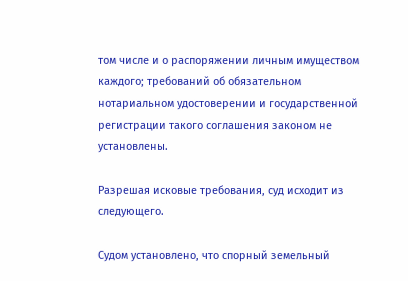том числе и о распоряжении личным имуществом каждого; требований об обязательном нотариальном удостоверении и государственной регистрации такого соглашения законом не установлены.

Разрешая исковые требования, суд исходит из следующего.

Судом установлено, что спорный земельный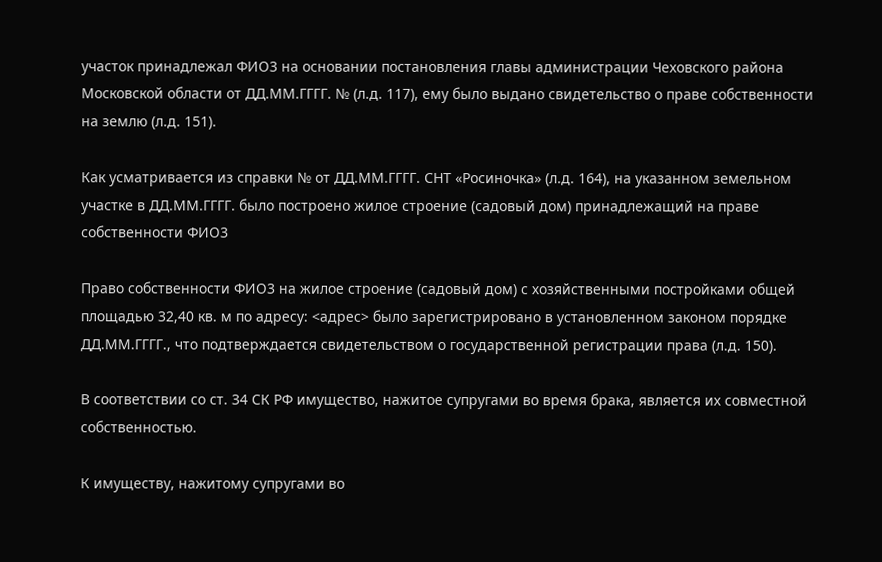участок принадлежал ФИО3 на основании постановления главы администрации Чеховского района Московской области от ДД.ММ.ГГГГ. № (л.д. 117), ему было выдано свидетельство о праве собственности на землю (л.д. 151).

Как усматривается из справки № от ДД.ММ.ГГГГ. СНТ «Росиночка» (л.д. 164), на указанном земельном участке в ДД.ММ.ГГГГ. было построено жилое строение (садовый дом) принадлежащий на праве собственности ФИО3

Право собственности ФИО3 на жилое строение (садовый дом) с хозяйственными постройками общей площадью 32,40 кв. м по адресу: <адрес> было зарегистрировано в установленном законом порядке ДД.ММ.ГГГГ., что подтверждается свидетельством о государственной регистрации права (л.д. 150).

В соответствии со ст. 34 СК РФ имущество, нажитое супругами во время брака, является их совместной собственностью.

К имуществу, нажитому супругами во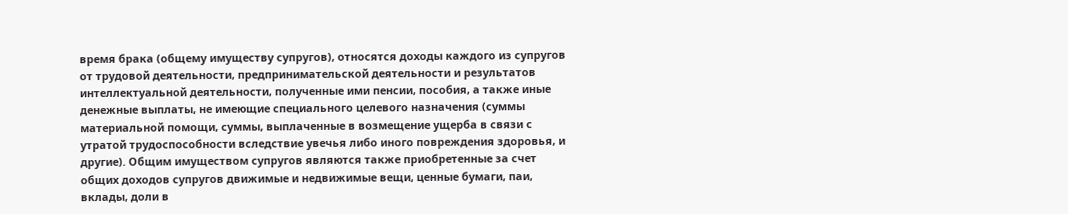время брака (общему имуществу супругов), относятся доходы каждого из супругов от трудовой деятельности, предпринимательской деятельности и результатов интеллектуальной деятельности, полученные ими пенсии, пособия, а также иные денежные выплаты, не имеющие специального целевого назначения (суммы материальной помощи, суммы, выплаченные в возмещение ущерба в связи с утратой трудоспособности вследствие увечья либо иного повреждения здоровья, и другие). Общим имуществом супругов являются также приобретенные за счет общих доходов супругов движимые и недвижимые вещи, ценные бумаги, паи, вклады, доли в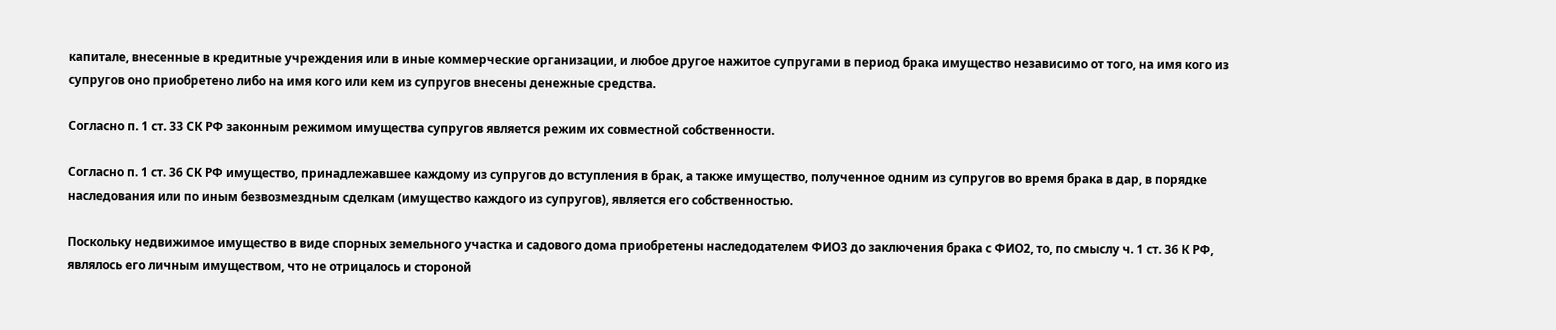капитале, внесенные в кредитные учреждения или в иные коммерческие организации, и любое другое нажитое супругами в период брака имущество независимо от того, на имя кого из супругов оно приобретено либо на имя кого или кем из супругов внесены денежные средства.

Согласно п. 1 ст. 33 СК РФ законным режимом имущества супругов является режим их совместной собственности.

Согласно п. 1 ст. 36 СК РФ имущество, принадлежавшее каждому из супругов до вступления в брак, а также имущество, полученное одним из супругов во время брака в дар, в порядке наследования или по иным безвозмездным сделкам (имущество каждого из супругов), является его собственностью.

Поскольку недвижимое имущество в виде спорных земельного участка и садового дома приобретены наследодателем ФИО3 до заключения брака с ФИО2, то, по смыслу ч. 1 ст. 36 К РФ, являлось его личным имуществом, что не отрицалось и стороной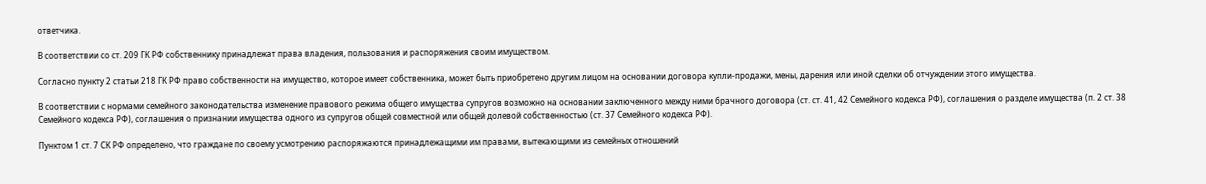ответчика.

В соответствии со ст. 209 ГК РФ собственнику принадлежат права владения, пользования и распоряжения своим имуществом.

Согласно пункту 2 статьи 218 ГК РФ право собственности на имущество, которое имеет собственника, может быть приобретено другим лицом на основании договора купли-продажи, мены, дарения или иной сделки об отчуждении этого имущества.

В соответствии с нормами семейного законодательства изменение правового режима общего имущества супругов возможно на основании заключенного между ними брачного договора (ст. ст. 41, 42 Семейного кодекса РФ), соглашения о разделе имущества (п. 2 ст. 38 Семейного кодекса РФ), соглашения о признании имущества одного из супругов общей совместной или общей долевой собственностью (ст. 37 Семейного кодекса РФ).

Пунктом 1 ст. 7 СК РФ определено, что граждане по своему усмотрению распоряжаются принадлежащими им правами, вытекающими из семейных отношений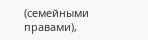(семейными правами),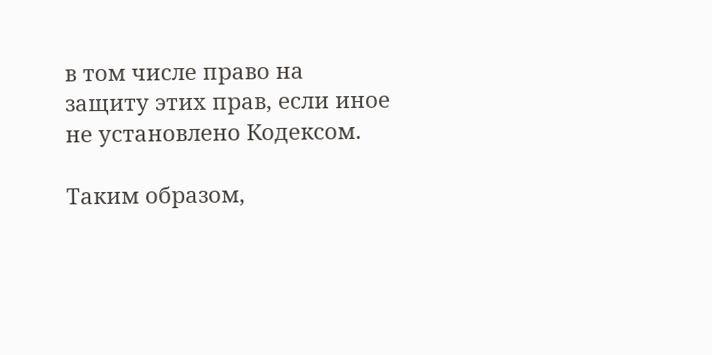в том числе право на защиту этих прав, если иное не установлено Кодексом.

Таким образом,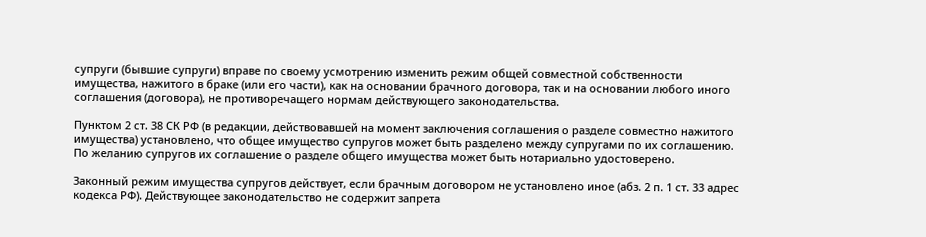супруги (бывшие супруги) вправе по своему усмотрению изменить режим общей совместной собственности имущества, нажитого в браке (или его части), как на основании брачного договора, так и на основании любого иного соглашения (договора), не противоречащего нормам действующего законодательства.

Пунктом 2 ст. 38 СК РФ (в редакции, действовавшей на момент заключения соглашения о разделе совместно нажитого имущества) установлено, что общее имущество супругов может быть разделено между супругами по их соглашению. По желанию супругов их соглашение о разделе общего имущества может быть нотариально удостоверено.

Законный режим имущества супругов действует, если брачным договором не установлено иное (абз. 2 п. 1 ст. 33 адрес кодекса РФ). Действующее законодательство не содержит запрета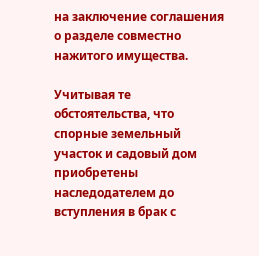на заключение соглашения о разделе совместно нажитого имущества.

Учитывая те обстоятельства, что спорные земельный участок и садовый дом приобретены наследодателем до вступления в брак с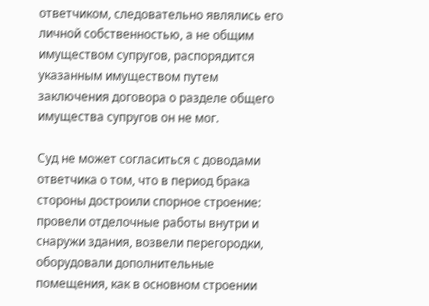ответчиком, следовательно являлись его личной собственностью, а не общим имуществом супругов, распорядится указанным имуществом путем заключения договора о разделе общего имущества супругов он не мог.

Суд не может согласиться с доводами ответчика о том, что в период брака стороны достроили спорное строение: провели отделочные работы внутри и снаружи здания, возвели перегородки, оборудовали дополнительные помещения, как в основном строении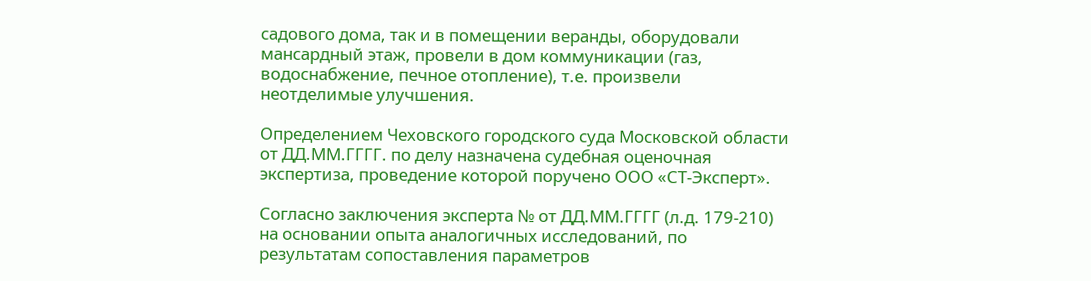садового дома, так и в помещении веранды, оборудовали мансардный этаж, провели в дом коммуникации (газ, водоснабжение, печное отопление), т.е. произвели неотделимые улучшения.

Определением Чеховского городского суда Московской области от ДД.ММ.ГГГГ. по делу назначена судебная оценочная экспертиза, проведение которой поручено ООО «СТ-Эксперт».

Согласно заключения эксперта № от ДД.ММ.ГГГГ (л.д. 179-210) на основании опыта аналогичных исследований, по результатам сопоставления параметров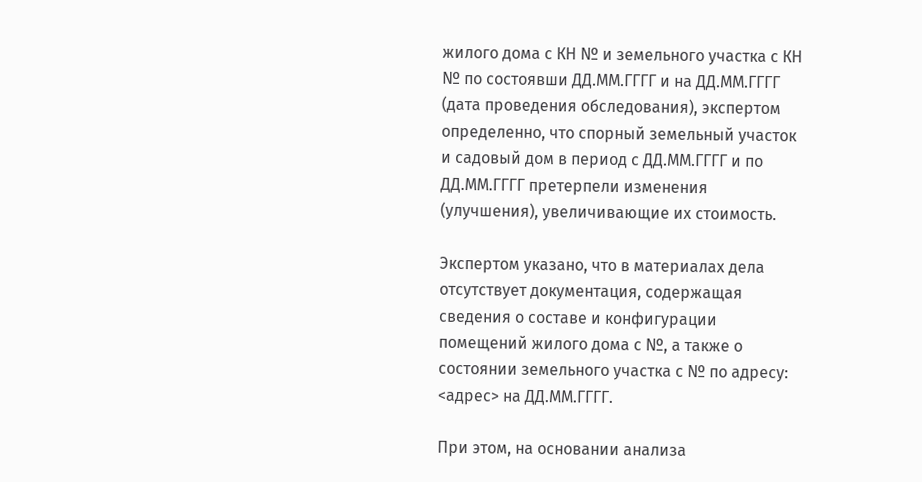жилого дома с КН № и земельного участка с КН № по состоявши ДД.ММ.ГГГГ и на ДД.ММ.ГГГГ (дата проведения обследования), экспертом определенно, что спорный земельный участок и садовый дом в период с ДД.ММ.ГГГГ и по ДД.ММ.ГГГГ претерпели изменения (улучшения), увеличивающие их стоимость.

Экспертом указано, что в материалах дела отсутствует документация, содержащая сведения о составе и конфигурации помещений жилого дома с №, а также о состоянии земельного участка с № по адресу: <адрес> на ДД.ММ.ГГГГ.

При этом, на основании анализа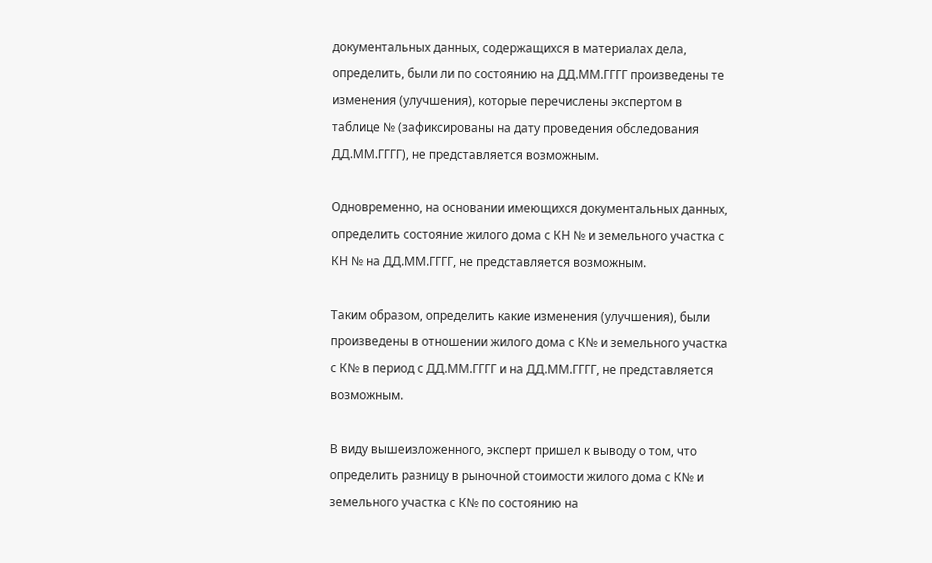документальных данных, содержащихся в материалах дела, определить, были ли по состоянию на ДД.ММ.ГГГГ произведены те изменения (улучшения), которые перечислены экспертом в таблице № (зафиксированы на дату проведения обследования ДД.ММ.ГГГГ), не представляется возможным.

Одновременно, на основании имеющихся документальных данных, определить состояние жилого дома с КН № и земельного участка с КН № на ДД.ММ.ГГГГ, не представляется возможным.

Таким образом, определить какие изменения (улучшения), были произведены в отношении жилого дома с К№ и земельного участка с К№ в период с ДД.ММ.ГГГГ и на ДД.ММ.ГГГГ, не представляется возможным.

В виду вышеизложенного, эксперт пришел к выводу о том, что определить разницу в рыночной стоимости жилого дома с К№ и земельного участка с К№ по состоянию на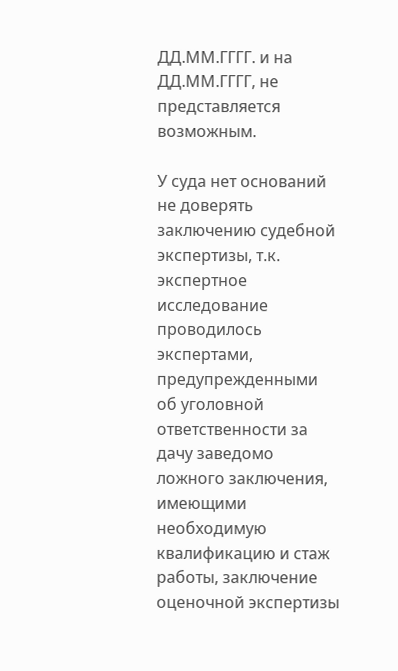ДД.ММ.ГГГГ. и на ДД.ММ.ГГГГ, не представляется возможным.

У суда нет оснований не доверять заключению судебной экспертизы, т.к. экспертное исследование проводилось экспертами, предупрежденными об уголовной ответственности за дачу заведомо ложного заключения, имеющими необходимую квалификацию и стаж работы, заключение оценочной экспертизы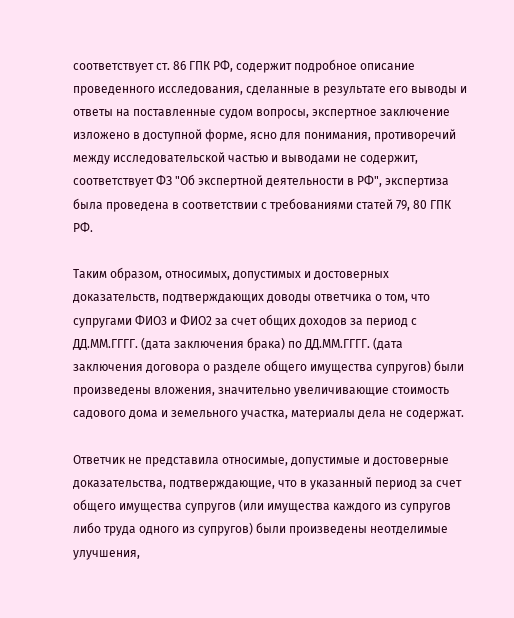соответствует ст. 86 ГПК РФ, содержит подробное описание проведенного исследования, сделанные в результате его выводы и ответы на поставленные судом вопросы, экспертное заключение изложено в доступной форме, ясно для понимания, противоречий между исследовательской частью и выводами не содержит, соответствует ФЗ "Об экспертной деятельности в РФ", экспертиза была проведена в соответствии с требованиями статей 79, 80 ГПК РФ.

Таким образом, относимых, допустимых и достоверных доказательств, подтверждающих доводы ответчика о том, что супругами ФИО3 и ФИО2 за счет общих доходов за период с ДД.ММ.ГГГГ. (дата заключения брака) по ДД.ММ.ГГГГ. (дата заключения договора о разделе общего имущества супругов) были произведены вложения, значительно увеличивающие стоимость садового дома и земельного участка, материалы дела не содержат.

Ответчик не представила относимые, допустимые и достоверные доказательства, подтверждающие, что в указанный период за счет общего имущества супругов (или имущества каждого из супругов либо труда одного из супругов) были произведены неотделимые улучшения,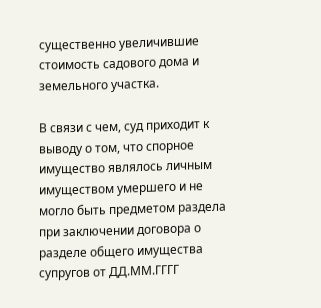существенно увеличившие стоимость садового дома и земельного участка.

В связи с чем, суд приходит к выводу о том, что спорное имущество являлось личным имуществом умершего и не могло быть предметом раздела при заключении договора о разделе общего имущества супругов от ДД.ММ.ГГГГ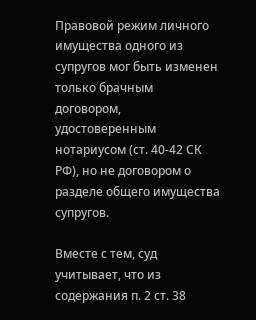Правовой режим личного имущества одного из супругов мог быть изменен только брачным договором, удостоверенным нотариусом (ст. 40-42 СК РФ), но не договором о разделе общего имущества супругов.

Вместе с тем, суд учитывает, что из содержания п. 2 ст. 38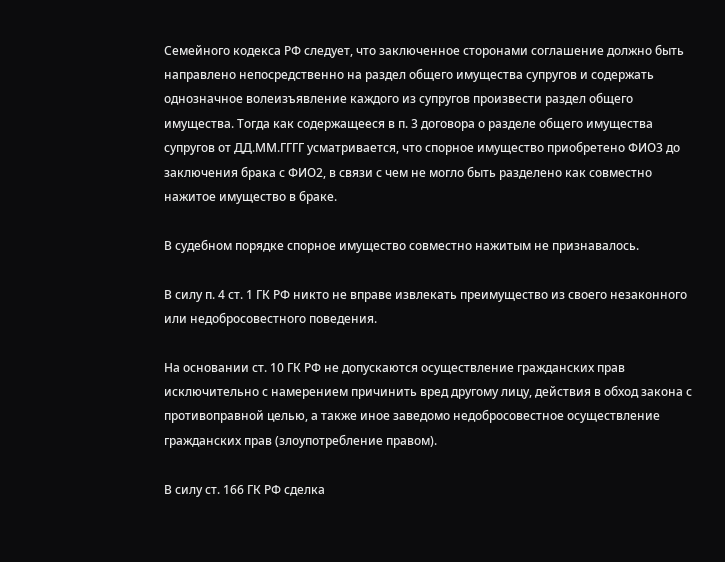Семейного кодекса РФ следует, что заключенное сторонами соглашение должно быть направлено непосредственно на раздел общего имущества супругов и содержать однозначное волеизъявление каждого из супругов произвести раздел общего имущества. Тогда как содержащееся в п. 3 договора о разделе общего имущества супругов от ДД.ММ.ГГГГ усматривается, что спорное имущество приобретено ФИО3 до заключения брака с ФИО2, в связи с чем не могло быть разделено как совместно нажитое имущество в браке.

В судебном порядке спорное имущество совместно нажитым не признавалось.

В силу п. 4 ст. 1 ГК РФ никто не вправе извлекать преимущество из своего незаконного или недобросовестного поведения.

На основании ст. 10 ГК РФ не допускаются осуществление гражданских прав исключительно с намерением причинить вред другому лицу, действия в обход закона с противоправной целью, а также иное заведомо недобросовестное осуществление гражданских прав (злоупотребление правом).

В силу ст. 166 ГК РФ сделка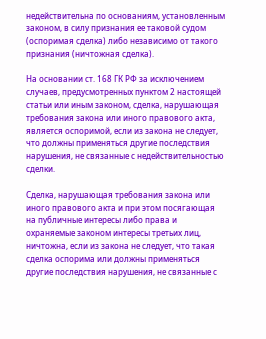недействительна по основаниям, установленным законом, в силу признания ее таковой судом (оспоримая сделка) либо независимо от такого признания (ничтожная сделка).

На основании ст. 168 ГК РФ за исключением случаев, предусмотренных пунктом 2 настоящей статьи или иным законом, сделка, нарушающая требования закона или иного правового акта, является оспоримой, если из закона не следует, что должны применяться другие последствия нарушения, не связанные с недействительностью сделки.

Сделка, нарушающая требования закона или иного правового акта и при этом посягающая на публичные интересы либо права и охраняемые законом интересы третьих лиц, ничтожна, если из закона не следует, что такая сделка оспорима или должны применяться другие последствия нарушения, не связанные с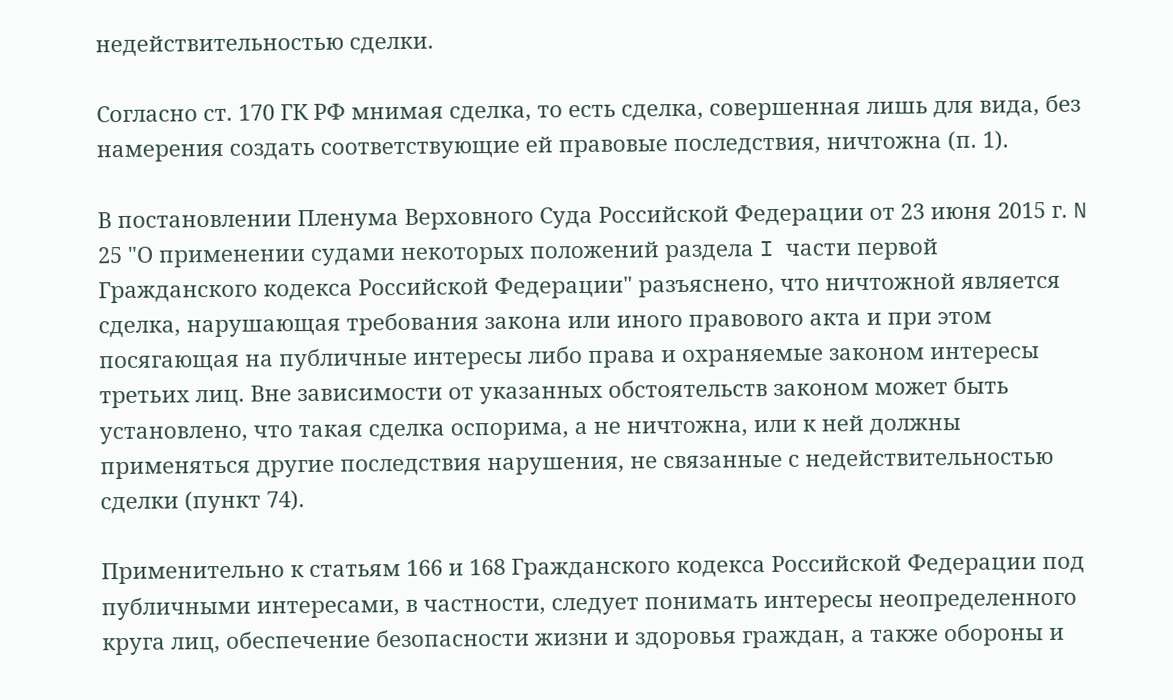недействительностью сделки.

Согласно ст. 170 ГК РФ мнимая сделка, то есть сделка, совершенная лишь для вида, без намерения создать соответствующие ей правовые последствия, ничтожна (п. 1).

В постановлении Пленума Верховного Суда Российской Федерации от 23 июня 2015 г. N 25 "О применении судами некоторых положений раздела I части первой Гражданского кодекса Российской Федерации" разъяснено, что ничтожной является сделка, нарушающая требования закона или иного правового акта и при этом посягающая на публичные интересы либо права и охраняемые законом интересы третьих лиц. Вне зависимости от указанных обстоятельств законом может быть установлено, что такая сделка оспорима, а не ничтожна, или к ней должны применяться другие последствия нарушения, не связанные с недействительностью сделки (пункт 74).

Применительно к статьям 166 и 168 Гражданского кодекса Российской Федерации под публичными интересами, в частности, следует понимать интересы неопределенного круга лиц, обеспечение безопасности жизни и здоровья граждан, а также обороны и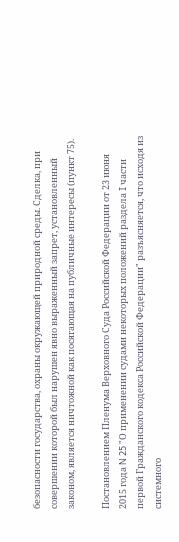безопасности государства, охраны окружающей природной среды. Сделка, при совершении которой был нарушен явно выраженный запрет, установленный законом, является ничтожной как посягающая на публичные интересы (пункт 75).

Постановлением Пленума Верховного Суда Российской Федерации от 23 июня 2015 года N 25 "О применении судами некоторых положений раздела I части первой Гражданского кодекса Российской Федерации" разъясняется, что исходя из системного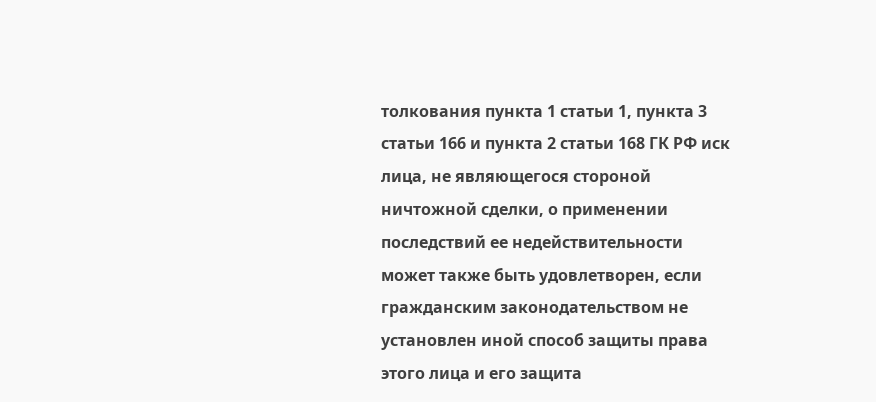толкования пункта 1 статьи 1, пункта 3 статьи 166 и пункта 2 статьи 168 ГК РФ иск лица, не являющегося стороной ничтожной сделки, о применении последствий ее недействительности может также быть удовлетворен, если гражданским законодательством не установлен иной способ защиты права этого лица и его защита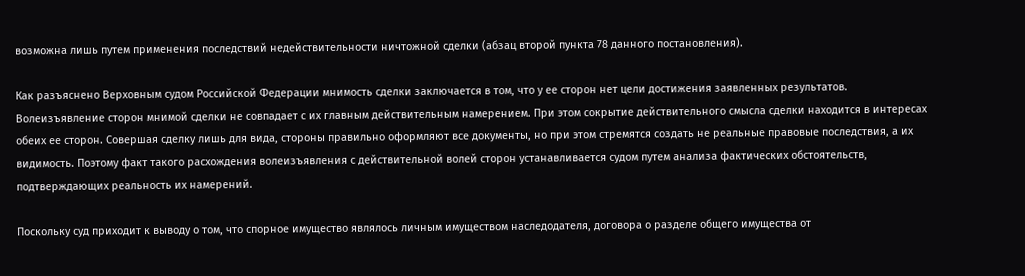возможна лишь путем применения последствий недействительности ничтожной сделки (абзац второй пункта 78 данного постановления).

Как разъяснено Верховным судом Российской Федерации мнимость сделки заключается в том, что у ее сторон нет цели достижения заявленных результатов. Волеизъявление сторон мнимой сделки не совпадает с их главным действительным намерением. При этом сокрытие действительного смысла сделки находится в интересах обеих ее сторон. Совершая сделку лишь для вида, стороны правильно оформляют все документы, но при этом стремятся создать не реальные правовые последствия, а их видимость. Поэтому факт такого расхождения волеизъявления с действительной волей сторон устанавливается судом путем анализа фактических обстоятельств, подтверждающих реальность их намерений.

Поскольку суд приходит к выводу о том, что спорное имущество являлось личным имуществом наследодателя, договора о разделе общего имущества от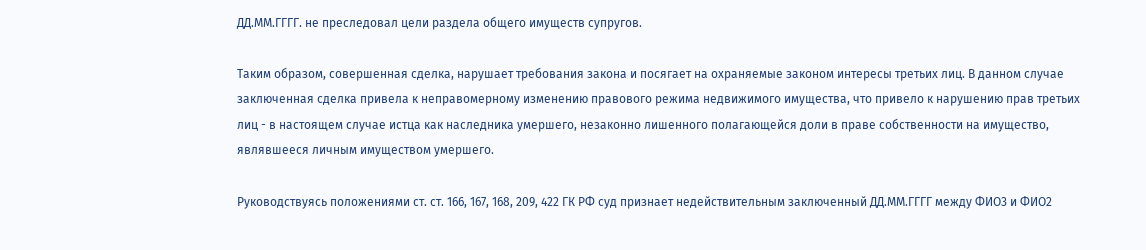ДД.ММ.ГГГГ. не преследовал цели раздела общего имуществ супругов.

Таким образом, совершенная сделка, нарушает требования закона и посягает на охраняемые законом интересы третьих лиц. В данном случае заключенная сделка привела к неправомерному изменению правового режима недвижимого имущества, что привело к нарушению прав третьих лиц - в настоящем случае истца как наследника умершего, незаконно лишенного полагающейся доли в праве собственности на имущество, являвшееся личным имуществом умершего.

Руководствуясь положениями ст. ст. 166, 167, 168, 209, 422 ГК РФ суд признает недействительным заключенный ДД.ММ.ГГГГ между ФИО3 и ФИО2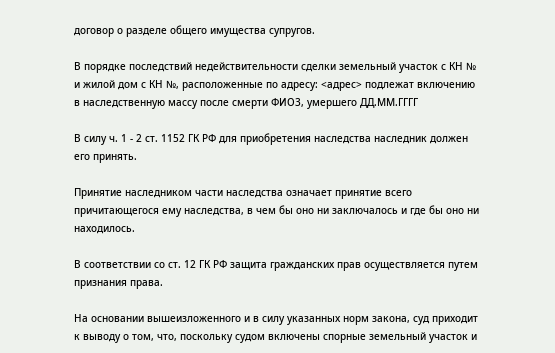договор о разделе общего имущества супругов.

В порядке последствий недействительности сделки земельный участок с КН № и жилой дом с КН №, расположенные по адресу: <адрес> подлежат включению в наследственную массу после смерти ФИО3, умершего ДД.ММ.ГГГГ

В силу ч. 1 - 2 ст. 1152 ГК РФ для приобретения наследства наследник должен его принять.

Принятие наследником части наследства означает принятие всего причитающегося ему наследства, в чем бы оно ни заключалось и где бы оно ни находилось.

В соответствии со ст. 12 ГК РФ защита гражданских прав осуществляется путем признания права.

На основании вышеизложенного и в силу указанных норм закона, суд приходит к выводу о том, что, поскольку судом включены спорные земельный участок и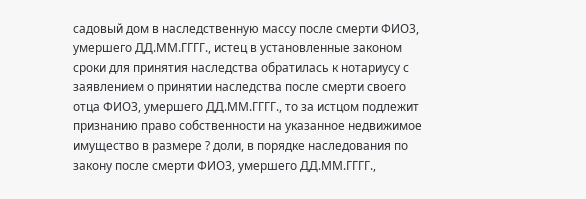садовый дом в наследственную массу после смерти ФИО3, умершего ДД.ММ.ГГГГ., истец в установленные законом сроки для принятия наследства обратилась к нотариусу с заявлением о принятии наследства после смерти своего отца ФИО3, умершего ДД.ММ.ГГГГ., то за истцом подлежит признанию право собственности на указанное недвижимое имущество в размере ? доли, в порядке наследования по закону после смерти ФИО3, умершего ДД.ММ.ГГГГ.,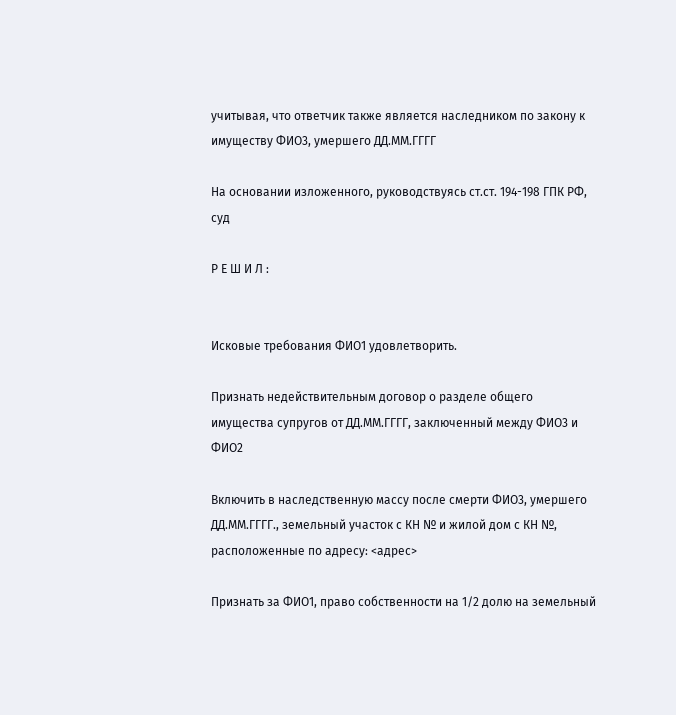учитывая, что ответчик также является наследником по закону к имуществу ФИО3, умершего ДД.ММ.ГГГГ

На основании изложенного, руководствуясь ст.ст. 194-198 ГПК РФ, суд

Р Е Ш И Л :


Исковые требования ФИО1 удовлетворить.

Признать недействительным договор о разделе общего имущества супругов от ДД.ММ.ГГГГ, заключенный между ФИО3 и ФИО2

Включить в наследственную массу после смерти ФИО3, умершего ДД.ММ.ГГГГ., земельный участок с КН № и жилой дом с КН №, расположенные по адресу: <адрес>

Признать за ФИО1, право собственности на 1/2 долю на земельный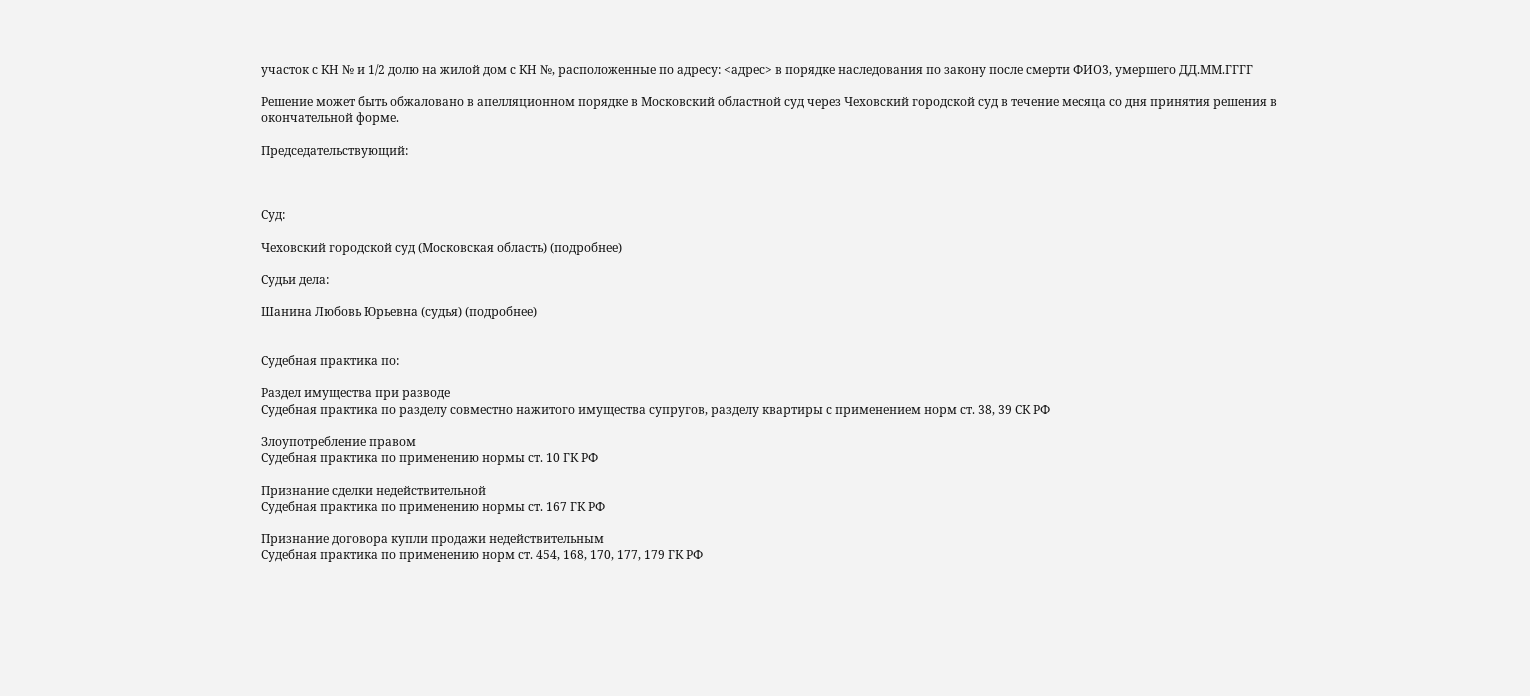участок с КН № и 1/2 долю на жилой дом с КН №, расположенные по адресу: <адрес> в порядке наследования по закону после смерти ФИО3, умершего ДД.ММ.ГГГГ

Решение может быть обжаловано в апелляционном порядке в Московский областной суд через Чеховский городской суд в течение месяца со дня принятия решения в окончательной форме.

Председательствующий:



Суд:

Чеховский городской суд (Московская область) (подробнее)

Судьи дела:

Шанина Любовь Юрьевна (судья) (подробнее)


Судебная практика по:

Раздел имущества при разводе
Судебная практика по разделу совместно нажитого имущества супругов, разделу квартиры с применением норм ст. 38, 39 СК РФ

Злоупотребление правом
Судебная практика по применению нормы ст. 10 ГК РФ

Признание сделки недействительной
Судебная практика по применению нормы ст. 167 ГК РФ

Признание договора купли продажи недействительным
Судебная практика по применению норм ст. 454, 168, 170, 177, 179 ГК РФ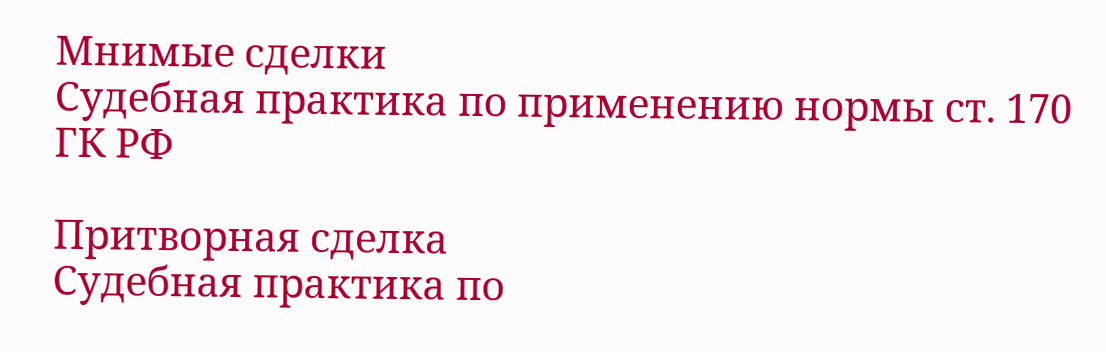Мнимые сделки
Судебная практика по применению нормы ст. 170 ГК РФ

Притворная сделка
Судебная практика по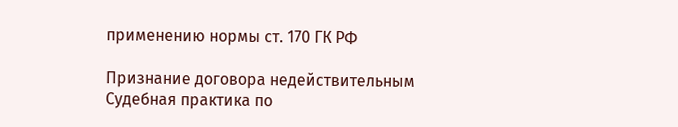применению нормы ст. 170 ГК РФ

Признание договора недействительным
Судебная практика по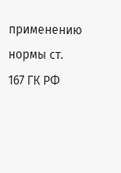применению нормы ст. 167 ГК РФ